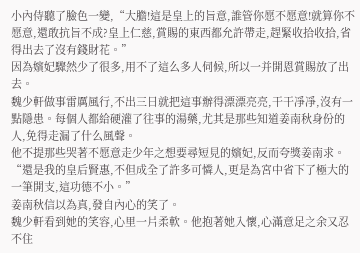小內侍聽了臉色一變,“大膽!這是皇上的旨意,誰管你愿不愿意!就算你不愿意,還敢抗旨不成?皇上仁慈,賞賜的東西都允許帶走,趕緊收拾收拾,省得出去了沒有錢財花。”
因為嬪妃驟然少了很多,用不了這么多人伺候,所以一并開恩賞賜放了出去。
魏少軒做事雷厲風行,不出三日就把這事辦得漂漂亮亮,干干凈凈,沒有一點隱患。每個人都給硬灌了往事的湯藥,尤其是那些知道姜南秋身份的人,免得走漏了什么風聲。
他不提那些哭著不愿意走少年之想要尋短見的嬪妃,反而夸獎姜南求。
“還是我的皇后賢惠,不但成全了許多可憐人,更是為宮中省下了極大的一筆開支,這功德不小。”
姜南秋信以為真,發自內心的笑了。
魏少軒看到她的笑容,心里一片柔軟。他抱著她入懷,心滿意足之余又忍不住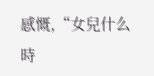感慨,“女兒什么時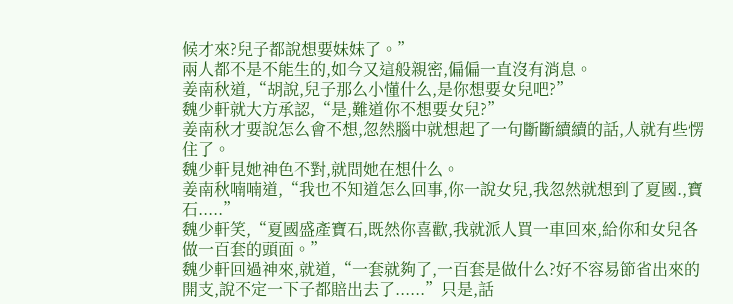候才來?兒子都說想要妹妹了。”
兩人都不是不能生的,如今又這般親密,偏偏一直沒有消息。
姜南秋道,“胡說,兒子那么小懂什么,是你想要女兒吧?”
魏少軒就大方承認,“是,難道你不想要女兒?”
姜南秋才要說怎么會不想,忽然腦中就想起了一句斷斷續續的話,人就有些愣住了。
魏少軒見她神色不對,就問她在想什么。
姜南秋喃喃道,“我也不知道怎么回事,你一說女兒,我忽然就想到了夏國.,寶石.....”
魏少軒笑,“夏國盛產寶石,既然你喜歡,我就派人買一車回來,給你和女兒各做一百套的頭面。”
魏少軒回過神來,就道,“一套就夠了,一百套是做什么?好不容易節省出來的開支,說不定一下子都賠出去了......”只是,話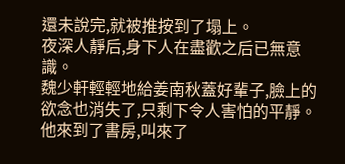還未說完,就被推按到了塌上。
夜深人靜后,身下人在盡歡之后已無意識。
魏少軒輕輕地給姜南秋蓋好輩子,臉上的欲念也消失了,只剩下令人害怕的平靜。
他來到了書房,叫來了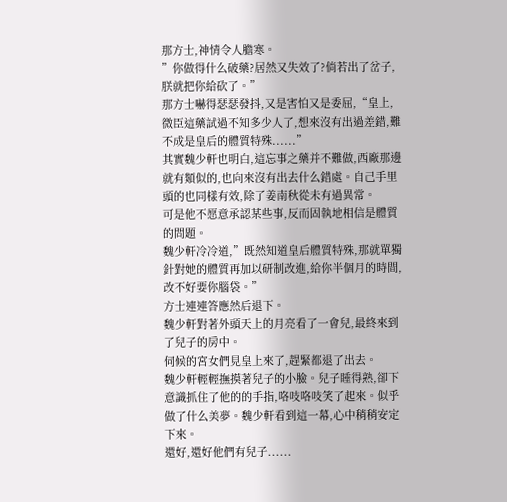那方士,神情令人膽寒。
”你做得什么破藥?居然又失效了?倘若出了岔子,朕就把你給砍了。”
那方士嚇得瑟瑟發抖,又是害怕又是委屈,“皇上,微臣這藥試過不知多少人了,想來沒有出過差錯,難不成是皇后的體質特殊......”
其實魏少軒也明白,這忘事之藥并不難做,西廠那邊就有類似的,也向來沒有出去什么錯處。自己手里頭的也同樣有效,除了姜南秋從未有過異常。
可是他不愿意承認某些事,反而固執地相信是體質的問題。
魏少軒冷冷道,”既然知道皇后體質特殊,那就單獨針對她的體質再加以研制改進,給你半個月的時間,改不好要你腦袋。”
方士連連答應然后退下。
魏少軒對著外頭天上的月亮看了一會兒,最終來到了兒子的房中。
伺候的宮女們見皇上來了,趕緊都退了出去。
魏少軒輕輕撫摸著兒子的小臉。兒子睡得熟,卻下意識抓住了他的的手指,咯吱咯吱笑了起來。似乎做了什么美夢。魏少軒看到這一幕,心中稍稍安定下來。
還好,還好他們有兒子......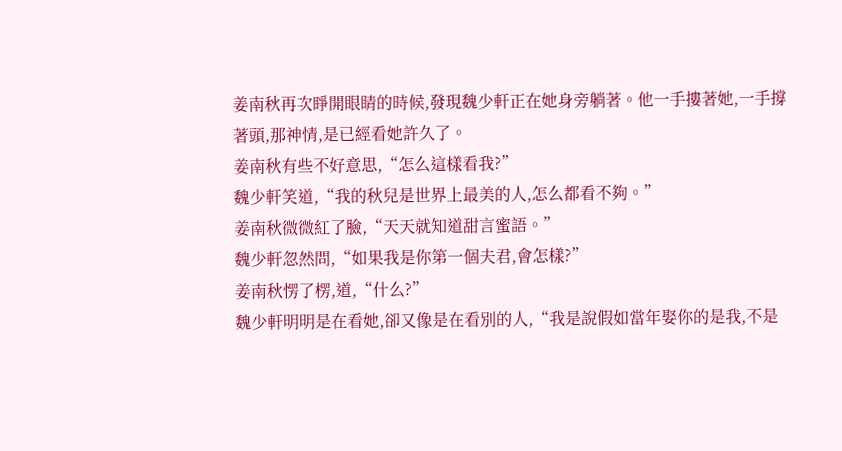姜南秋再次睜開眼睛的時候,發現魏少軒正在她身旁躺著。他一手摟著她,一手撐著頭,那神情,是已經看她許久了。
姜南秋有些不好意思,“怎么這樣看我?”
魏少軒笑道,“我的秋兒是世界上最美的人,怎么都看不夠。”
姜南秋微微紅了臉,“天天就知道甜言蜜語。”
魏少軒忽然問,“如果我是你第一個夫君,會怎樣?”
姜南秋愣了楞,道,“什么?”
魏少軒明明是在看她,卻又像是在看別的人,“我是說假如當年娶你的是我,不是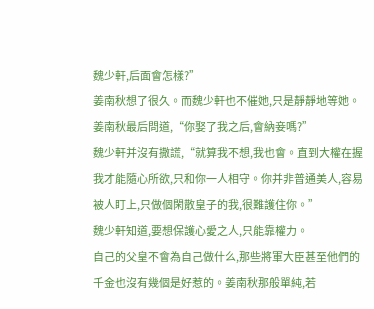魏少軒,后面會怎樣?”
姜南秋想了很久。而魏少軒也不催她,只是靜靜地等她。
姜南秋最后問道,“你娶了我之后,會納妾嗎?”
魏少軒并沒有撒謊,“就算我不想,我也會。直到大權在握我才能隨心所欲,只和你一人相守。你并非普通美人,容易被人盯上,只做個閑散皇子的我,很難護住你。”
魏少軒知道,要想保護心愛之人,只能靠權力。
自己的父皇不會為自己做什么,那些將軍大臣甚至他們的千金也沒有幾個是好惹的。姜南秋那般單純,若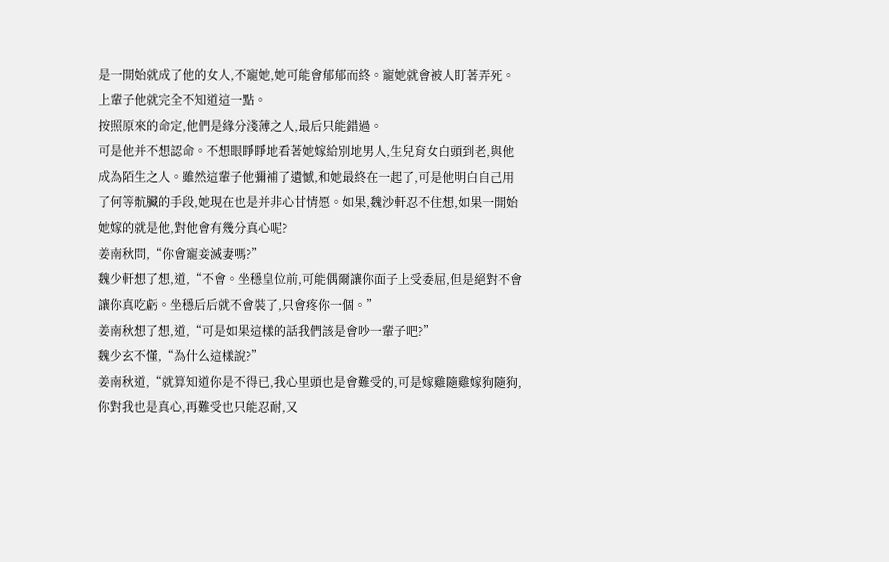是一開始就成了他的女人,不寵她,她可能會郁郁而終。寵她就會被人盯著弄死。
上輩子他就完全不知道這一點。
按照原來的命定,他們是緣分淺薄之人,最后只能錯過。
可是他并不想認命。不想眼睜睜地看著她嫁給別地男人,生兒育女白頭到老,與他成為陌生之人。雖然這輩子他彌補了遺憾,和她最終在一起了,可是他明白自己用了何等骯臟的手段,她現在也是并非心甘情愿。如果,魏沙軒忍不住想,如果一開始她嫁的就是他,對他會有幾分真心呢?
姜南秋問,“你會寵妾滅妻嗎?”
魏少軒想了想,道,“不會。坐穩皇位前,可能偶爾讓你面子上受委屈,但是絕對不會讓你真吃虧。坐穩后后就不會裝了,只會疼你一個。”
姜南秋想了想,道,“可是如果這樣的話我們該是會吵一輩子吧?”
魏少玄不懂,“為什么這樣說?”
姜南秋道,“就算知道你是不得已,我心里頭也是會難受的,可是嫁雞隨雞嫁狗隨狗,你對我也是真心,再難受也只能忍耐,又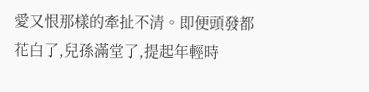愛又恨那樣的牽扯不清。即便頭發都花白了,兒孫滿堂了,提起年輕時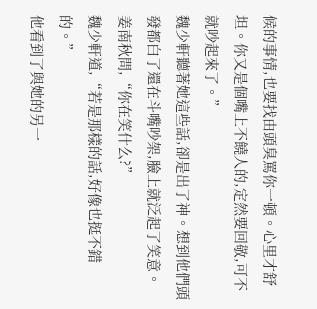候的事情,也要找由頭臭罵你一頓。心里才舒坦。你又是個嘴上不饒人的,定然要回敬,可不就吵起來了。”
魏少軒聽著她這些話,卻是出了神。想到他們頭發都白了還在斗嘴吵架,臉上就泛起了笑意。
姜南秋問,“你在笑什么?”
魏少軒道,“若是那樣的話,好像也挺不錯的。”
他看到了與她的另一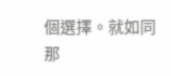個選擇。就如同那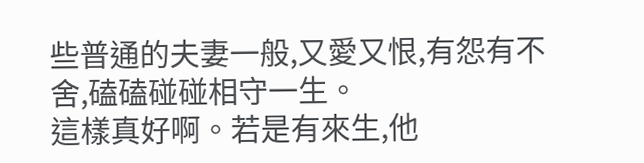些普通的夫妻一般,又愛又恨,有怨有不舍,磕磕碰碰相守一生。
這樣真好啊。若是有來生,他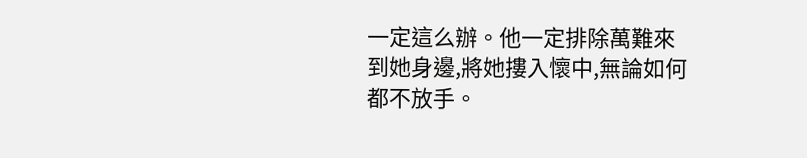一定這么辦。他一定排除萬難來到她身邊,將她摟入懷中,無論如何都不放手。